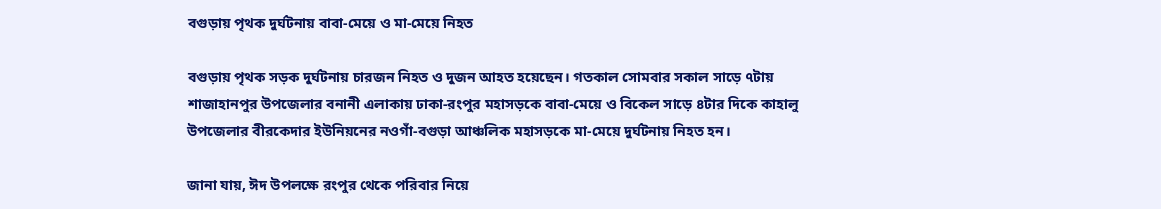বগুড়ায় পৃথক দুর্ঘটনায় বাবা-মেয়ে ও মা-মেয়ে নিহত

বগুড়ায় পৃথক সড়ক দুর্ঘটনায় চারজন নিহত ও দুজন আহত হয়েছেন। গতকাল সোমবার সকাল সাড়ে ৭টায় শাজাহানপুর উপজেলার বনানী এলাকায় ঢাকা-রংপুর মহাসড়কে বাবা-মেয়ে ও বিকেল সাড়ে ৪টার দিকে কাহালু উপজেলার বীরকেদার ইউনিয়নের নওগাঁ-বগুড়া আঞ্চলিক মহাসড়কে মা-মেয়ে দুর্ঘটনায় নিহত হন।

জানা যায়, ঈদ উপলক্ষে রংপুর থেকে পরিবার নিয়ে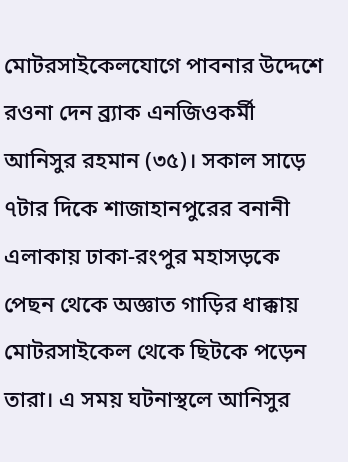মোটরসাইকেলযোগে পাবনার উদ্দেশে রওনা দেন ব্র্যাক এনজিওকর্মী আনিসুর রহমান (৩৫)। সকাল সাড়ে ৭টার দিকে শাজাহানপুরের বনানী এলাকায় ঢাকা-রংপুর মহাসড়কে পেছন থেকে অজ্ঞাত গাড়ির ধাক্কায় মোটরসাইকেল থেকে ছিটকে পড়েন তারা। এ সময় ঘটনাস্থলে আনিসুর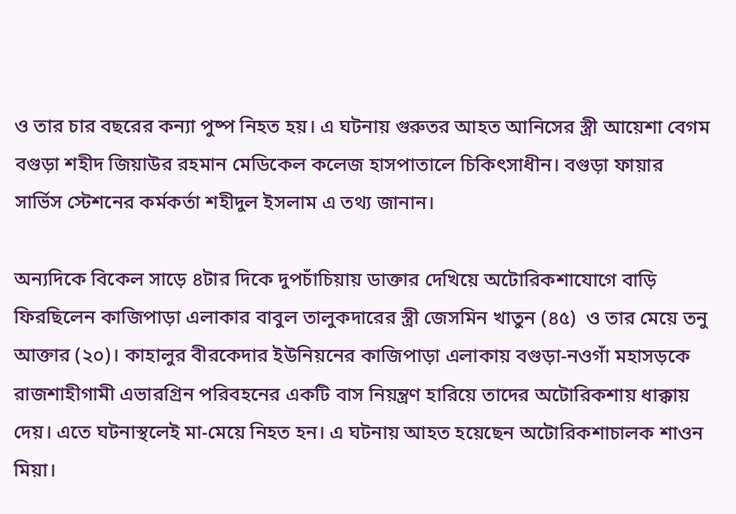ও তার চার বছরের কন্যা পুষ্প নিহত হয়। এ ঘটনায় গুরুতর আহত আনিসের স্ত্রী আয়েশা বেগম বগুড়া শহীদ জিয়াউর রহমান মেডিকেল কলেজ হাসপাতালে চিকিৎসাধীন। বগুড়া ফায়ার সার্ভিস স্টেশনের কর্মকর্তা শহীদুল ইসলাম এ তথ্য জানান।

অন্যদিকে বিকেল সাড়ে ৪টার দিকে দুপচাঁচিয়ায় ডাক্তার দেখিয়ে অটোরিকশাযোগে বাড়ি ফিরছিলেন কাজিপাড়া এলাকার বাবুল তালুকদারের স্ত্রী জেসমিন খাতুন (৪৫)  ও তার মেয়ে তনু আক্তার (২০)। কাহালুর বীরকেদার ইউনিয়নের কাজিপাড়া এলাকায় বগুড়া-নওগাঁ মহাসড়কে রাজশাহীগামী এভারগ্রিন পরিবহনের একটি বাস নিয়ন্ত্রণ হারিয়ে তাদের অটোরিকশায় ধাক্কায় দেয়। এতে ঘটনাস্থলেই মা-মেয়ে নিহত হন। এ ঘটনায় আহত হয়েছেন অটোরিকশাচালক শাওন মিয়া।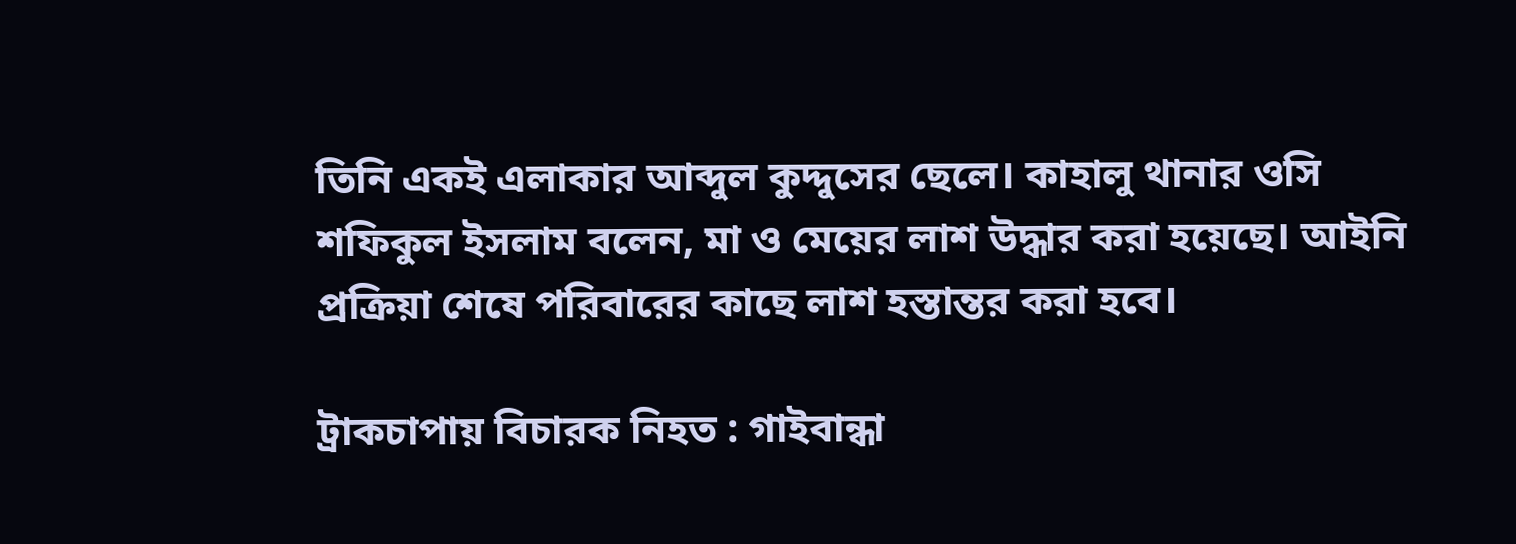তিনি একই এলাকার আব্দুল কুদ্দুসের ছেলে। কাহালু থানার ওসি শফিকুল ইসলাম বলেন, মা ও মেয়ের লাশ উদ্ধার করা হয়েছে। আইনি প্রক্রিয়া শেষে পরিবারের কাছে লাশ হস্তান্তর করা হবে।

ট্রাকচাপায় বিচারক নিহত : গাইবান্ধা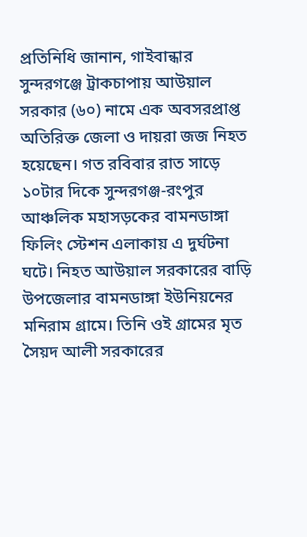প্রতিনিধি জানান, গাইবান্ধার সুন্দরগঞ্জে ট্রাকচাপায় আউয়াল সরকার (৬০) নামে এক অবসরপ্রাপ্ত অতিরিক্ত জেলা ও দায়রা জজ নিহত হয়েছেন। গত রবিবার রাত সাড়ে ১০টার দিকে সুন্দরগঞ্জ-রংপুর আঞ্চলিক মহাসড়কের বামনডাঙ্গা ফিলিং স্টেশন এলাকায় এ দুর্ঘটনা ঘটে। নিহত আউয়াল সরকারের বাড়ি উপজেলার বামনডাঙ্গা ইউনিয়নের মনিরাম গ্রামে। তিনি ওই গ্রামের মৃত সৈয়দ আলী সরকারের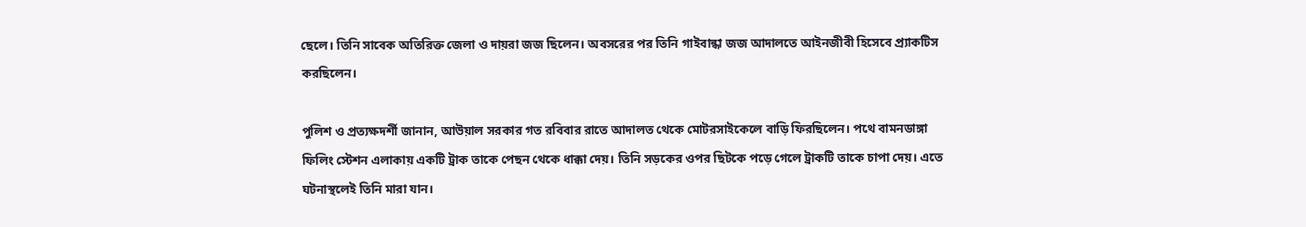ছেলে। তিনি সাবেক অতিরিক্ত জেলা ও দায়রা জজ ছিলেন। অবসরের পর তিনি গাইবান্ধা জজ আদালতে আইনজীবী হিসেবে প্র্যাকটিস করছিলেন।

পুলিশ ও প্রত্যক্ষদর্শী জানান, আউয়াল সরকার গত রবিবার রাতে আদালত থেকে মোটরসাইকেলে বাড়ি ফিরছিলেন। পথে বামনডাঙ্গা ফিলিং স্টেশন এলাকায় একটি ট্রাক তাকে পেছন থেকে ধাক্কা দেয়। তিনি সড়কের ওপর ছিটকে পড়ে গেলে ট্রাকটি তাকে চাপা দেয়। এতে ঘটনাস্থলেই তিনি মারা যান।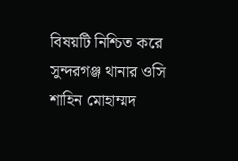বিষয়টি নিশ্চিত করে সুন্দরগঞ্জ থানার ওসি শাহিন মোহাম্মদ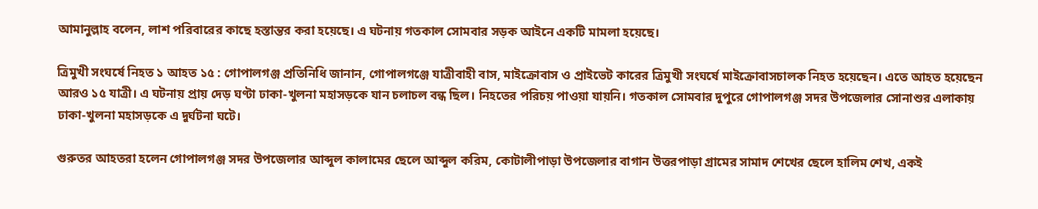আমানুল্লাহ বলেন, লাশ পরিবারের কাছে হস্তান্তর করা হয়েছে। এ ঘটনায় গতকাল সোমবার সড়ক আইনে একটি মামলা হয়েছে।

ত্রিমুখী সংঘর্ষে নিহত ১ আহত ১৫ : গোপালগঞ্জ প্রতিনিধি জানান, গোপালগঞ্জে যাত্রীবাহী বাস, মাইক্রোবাস ও প্রাইভেট কারের ত্রিমুখী সংঘর্ষে মাইক্রোবাসচালক নিহত হয়েছেন। এতে আহত হয়েছেন আরও ১৫ যাত্রী। এ ঘটনায় প্রায় দেড় ঘণ্টা ঢাকা-খুলনা মহাসড়কে যান চলাচল বন্ধ ছিল। নিহতের পরিচয় পাওয়া যায়নি। গতকাল সোমবার দুপুরে গোপালগঞ্জ সদর উপজেলার সোনাশুর এলাকায় ঢাকা-খুলনা মহাসড়কে এ দুর্ঘটনা ঘটে।

গুরুতর আহতরা হলেন গোপালগঞ্জ সদর উপজেলার আব্দুল কালামের ছেলে আব্দুল করিম, কোটালীপাড়া উপজেলার বাগান উত্তরপাড়া গ্রামের সামাদ শেখের ছেলে হালিম শেখ, একই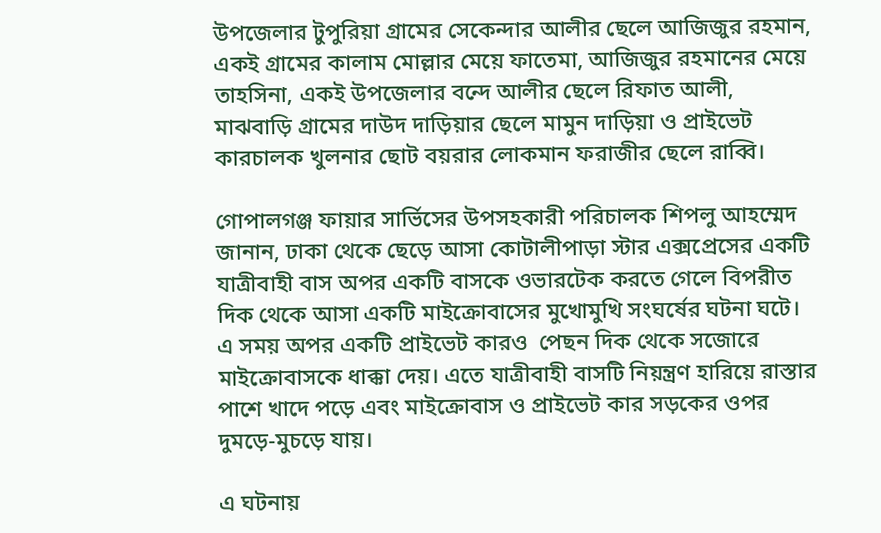উপজেলার টুপুরিয়া গ্রামের সেকেন্দার আলীর ছেলে আজিজুর রহমান, একই গ্রামের কালাম মোল্লার মেয়ে ফাতেমা, আজিজুর রহমানের মেয়ে তাহসিনা, একই উপজেলার বন্দে আলীর ছেলে রিফাত আলী, মাঝবাড়ি গ্রামের দাউদ দাড়িয়ার ছেলে মামুন দাড়িয়া ও প্রাইভেট কারচালক খুলনার ছোট বয়রার লোকমান ফরাজীর ছেলে রাব্বি।

গোপালগঞ্জ ফায়ার সার্ভিসের উপসহকারী পরিচালক শিপলু আহম্মেদ জানান, ঢাকা থেকে ছেড়ে আসা কোটালীপাড়া স্টার এক্সপ্রেসের একটি যাত্রীবাহী বাস অপর একটি বাসকে ওভারটেক করতে গেলে বিপরীত দিক থেকে আসা একটি মাইক্রোবাসের মুখোমুখি সংঘর্ষের ঘটনা ঘটে। এ সময় অপর একটি প্রাইভেট কারও  পেছন দিক থেকে সজোরে মাইক্রোবাসকে ধাক্কা দেয়। এতে যাত্রীবাহী বাসটি নিয়ন্ত্রণ হারিয়ে রাস্তার পাশে খাদে পড়ে এবং মাইক্রোবাস ও প্রাইভেট কার সড়কের ওপর দুমড়ে-মুচড়ে যায়।

এ ঘটনায়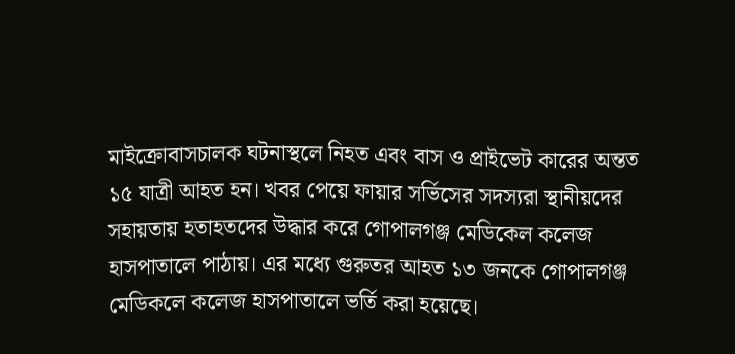মাইক্রোবাসচালক ঘটনাস্থলে নিহত এবং বাস ও প্রাইভেট কারের অন্তত ১৫ যাত্রী আহত হন। খবর পেয়ে ফায়ার সর্ভিসের সদস্যরা স্থানীয়দের সহায়তায় হতাহতদের উদ্ধার করে গোপালগঞ্জ মেডিকেল কলেজ হাসপাতালে পাঠায়। এর মধ্যে গুরুতর আহত ১৩ জনকে গোপালগঞ্জ মেডিকলে কলেজ হাসপাতালে ভর্তি করা হয়েছে।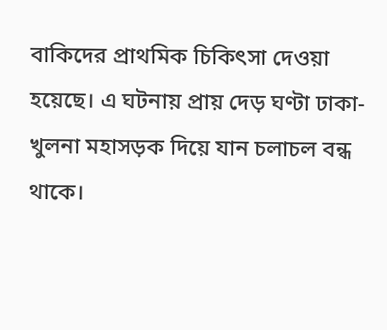বাকিদের প্রাথমিক চিকিৎসা দেওয়া হয়েছে। এ ঘটনায় প্রায় দেড় ঘণ্টা ঢাকা-খুলনা মহাসড়ক দিয়ে যান চলাচল বন্ধ থাকে।